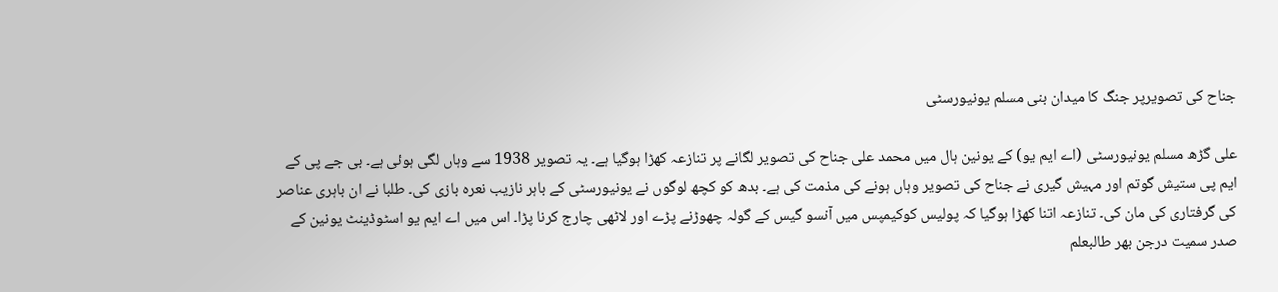جناح کی تصویرپر جنگ کا میدان بنی مسلم یونیورسٹی

علی گڑھ مسلم یونیورسٹی (اے ایم یو) کے یونین ہال میں محمد علی جناح کی تصویر لگانے پر تنازعہ کھڑا ہوگیا ہے۔ یہ تصویر 1938 سے وہاں لگی ہوئی ہے۔ بی جے پی کے ایم پی ستیش گوتم اور مہیش گیری نے جناح کی تصویر وہاں ہونے کی مذمت کی ہے۔ بدھ کو کچھ لوگوں نے یونیورسٹی کے باہر نازیب نعرہ بازی کی۔ طلبا نے ان باہری عناصر کی گرفتاری کی مان کی۔ تنازعہ اتنا کھڑا ہوگیا کہ پولیس کوکیمپس میں آنسو گیس کے گولہ چھوڑنے پڑے اور لاٹھی چارج کرنا پڑا۔ اس میں اے ایم یو اسٹوڈینٹ یونین کے صدر سمیت درجن بھر طالبعلم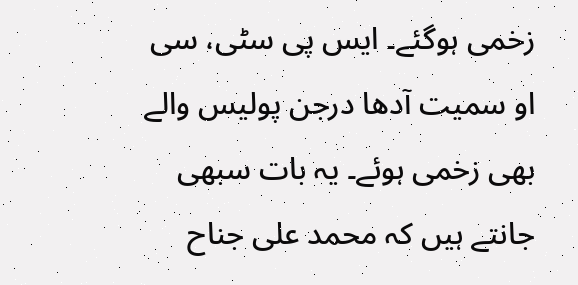زخمی ہوگئے۔ ایس پی سٹی، سی او سمیت آدھا درجن پولیس والے بھی زخمی ہوئے۔ یہ بات سبھی جانتے ہیں کہ محمد علی جناح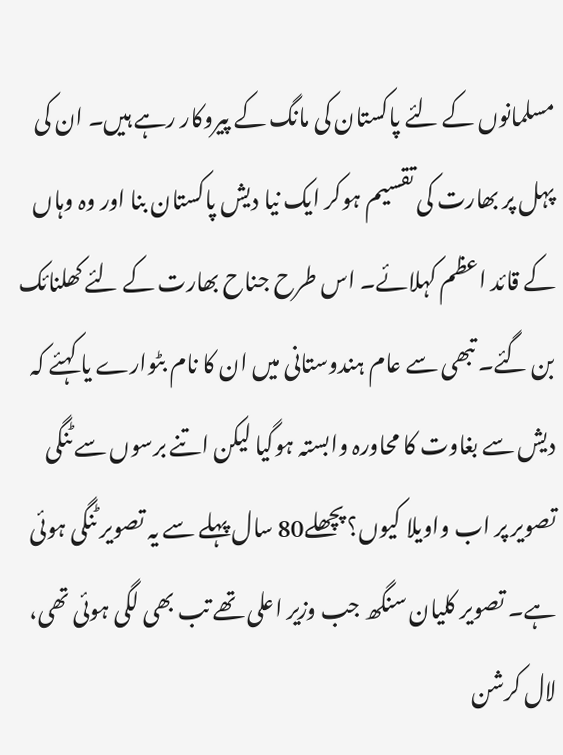مسلمانوں کے لئے پاکستان کی مانگ کے پیروکار رہے ہیں۔ ان کی پہل پر بھارت کی تقسیم ہوکر ایک نیا دیش پاکستان بنا اور وہ وہاں کے قائد اعظم کہلائے۔ اس طرح جناح بھارت کے لئے کھلنائک بن گئے۔ تبھی سے عام ہندوستانی میں ان کا نام بٹوارے یا کہئے کہ دیش سے بغاوت کا محاورہ وابستہ ہوگیا لیکن اتنے برسوں سے ٹنگی تصویر پر اب واویلا کیوں؟ پچھلے80 سال پہلے سے یہ تصویر ٹنگی ہوئی ہے۔ تصویر کلیان سنگھ جب وزیر اعلی تھے تب بھی لگی ہوئی تھی، لال کرشن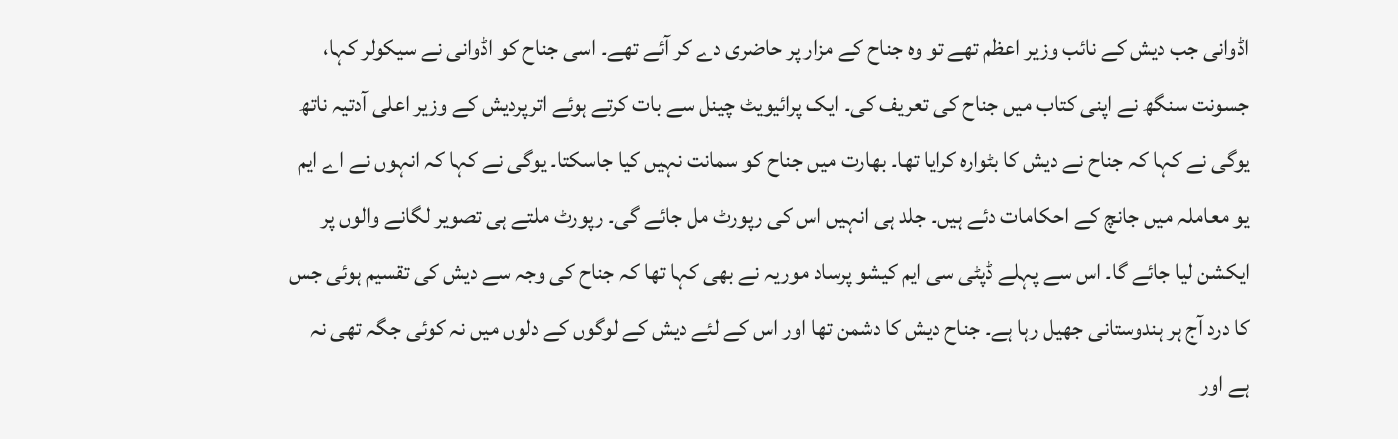اڈوانی جب دیش کے نائب وزیر اعظم تھے تو وہ جناح کے مزار پر حاضری دے کر آئے تھے۔ اسی جناح کو اڈوانی نے سیکولر کہا، جسونت سنگھ نے اپنی کتاب میں جناح کی تعریف کی۔ ایک پرائیویٹ چینل سے بات کرتے ہوئے اترپردیش کے وزیر اعلی آدتیہ ناتھ یوگی نے کہا کہ جناح نے دیش کا بٹوارہ کرایا تھا۔ بھارت میں جناح کو سمانت نہیں کیا جاسکتا۔ یوگی نے کہا کہ انہوں نے اے ایم یو معاملہ میں جانچ کے احکامات دئے ہیں۔ جلد ہی انہیں اس کی رپورٹ مل جائے گی۔ رپورٹ ملتے ہی تصویر لگانے والوں پر ایکشن لیا جائے گا۔ اس سے پہلے ڈپٹی سی ایم کیشو پرساد موریہ نے بھی کہا تھا کہ جناح کی وجہ سے دیش کی تقسیم ہوئی جس کا درد آج ہر ہندوستانی جھیل رہا ہے۔ جناح دیش کا دشمن تھا اور اس کے لئے دیش کے لوگوں کے دلوں میں نہ کوئی جگہ تھی نہ ہے اور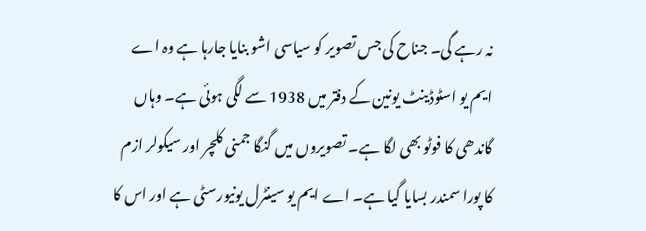نہ رہے گی۔ جناح کی جس تصویر کو سیاسی اشو بنایا جارہا ہے وہ اے ایم یو اسٹوڈینٹ یونین کے دفتر میں 1938 سے لگی ہوئی ہے۔ وہاں گاندھی کا فوٹو بھی لگا ہے۔ تصویروں میں گنگا جمنی کلچر اور سیکولر ازم کا پورا سمندر بسایا گیا ہے۔ اے ایم یو سینٹرل یونیورسٹی ہے اور اس کا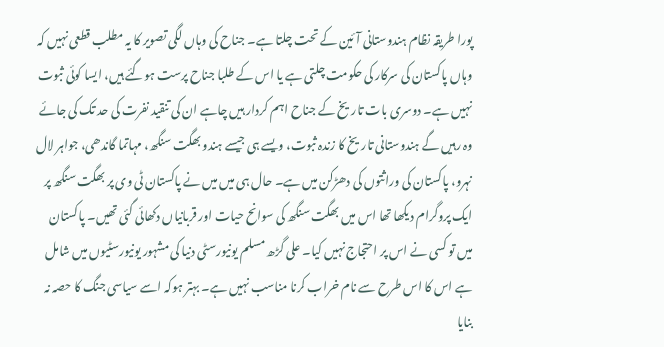پورا طریقہ نظام ہندوستانی آئین کے تحت چلتا ہے۔ جناح کی وہاں لگی تصویر کا یہ مطلب قطعی نہیں کہ وہاں پاکستان کی سرکار کی حکومت چلتی ہے یا اس کے طلبا جناح پرست ہوگئے ہیں، ایسا کوئی ثبوت نہیں ہے۔ دوسری بات تاریخ کے جناح اہم کردار ہیں چاہے ان کی تنقید نفرت کی حد تک کی جائے وہ رہیں گے ہندوستانی تاریخ کا زندہ ثبوت، ویسے ہی جیسے ہندو بھگت سنگھ، مہاتما گاندھی، جواہر لال نہرو، پاکستان کی وراثتوں کی دھڑکن میں ہے۔ حال ہی میں میں نے پاکستان ٹی وی پر بھگت سنگھ پر ایک پروگرام دیکھا تھا اس میں بھگت سنگھ کی سوانح حیات اور قربانیاں دکھائی گئی تھیں۔ پاکستان میں تو کسی نے اس پر احتجاج نہیں کیا۔ علی گڑھ مسلم یونیورسٹی دنیا کی مشہور یونیورسٹیوں میں شامل ہے اس کا اس طرح سے نام خراب کرنا مناسب نہیں ہے۔ بہتر ہوکہ اسے سیاسی جنگ کا حصہ نہ بنایا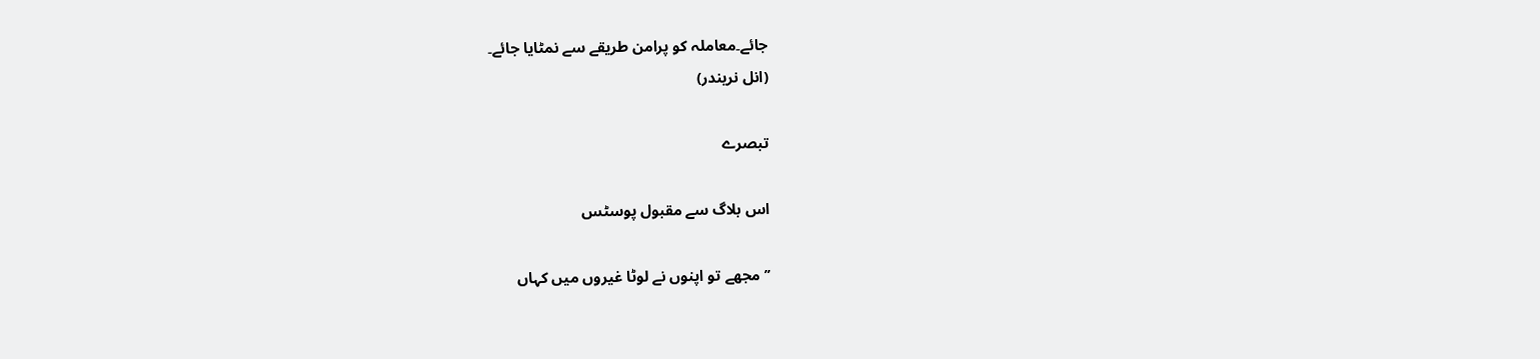جائے۔معاملہ کو پرامن طریقے سے نمٹایا جائے۔
(انل نریندر)

تبصرے

اس بلاگ سے مقبول پوسٹس

’’مجھے تو اپنوں نے لوٹا غیروں میں کہاں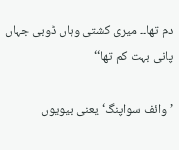دم تھا۔۔ میری کشتی وہاں ڈوبی جہاں پانی بہت کم تھا‘‘

’وائف سواپنگ‘ یعنی بیویوں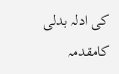کی ادلہ بدلی کامقدمہ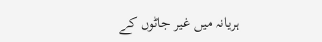ہریانہ میں غیر جاٹوں کے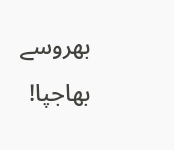بھروسے بھاجپا!